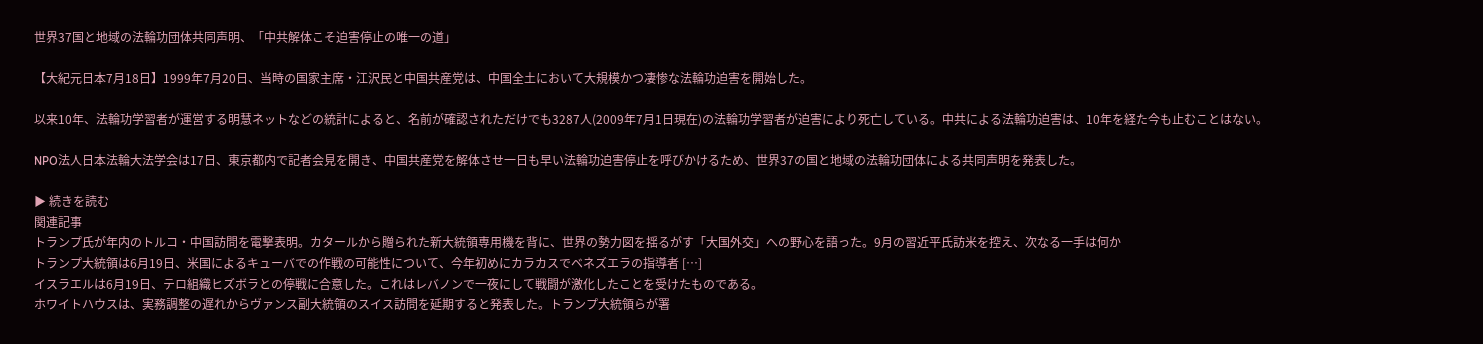世界37国と地域の法輪功団体共同声明、「中共解体こそ迫害停止の唯一の道」

【大紀元日本7月18日】1999年7月20日、当時の国家主席・江沢民と中国共産党は、中国全土において大規模かつ凄惨な法輪功迫害を開始した。

以来10年、法輪功学習者が運営する明慧ネットなどの統計によると、名前が確認されただけでも3287人(2009年7月1日現在)の法輪功学習者が迫害により死亡している。中共による法輪功迫害は、10年を経た今も止むことはない。

NPO法人日本法輪大法学会は17日、東京都内で記者会見を開き、中国共産党を解体させ一日も早い法輪功迫害停止を呼びかけるため、世界37の国と地域の法輪功団体による共同声明を発表した。

▶ 続きを読む
関連記事
トランプ氏が年内のトルコ・中国訪問を電撃表明。カタールから贈られた新大統領専用機を背に、世界の勢力図を揺るがす「大国外交」への野心を語った。9月の習近平氏訪米を控え、次なる一手は何か
トランプ大統領は6月19日、米国によるキューバでの作戦の可能性について、今年初めにカラカスでベネズエラの指導者 […]
イスラエルは6月19日、テロ組織ヒズボラとの停戦に合意した。これはレバノンで一夜にして戦闘が激化したことを受けたものである。
ホワイトハウスは、実務調整の遅れからヴァンス副大統領のスイス訪問を延期すると発表した。トランプ大統領らが署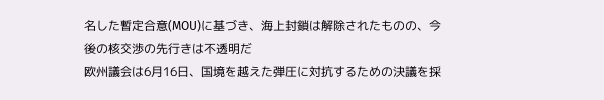名した暫定合意(MOU)に基づき、海上封鎖は解除されたものの、今後の核交渉の先行きは不透明だ
欧州議会は6月16日、国境を越えた弾圧に対抗するための決議を採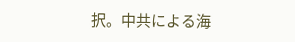択。中共による海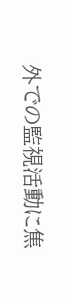外での監視活動に焦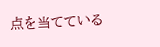点を当てている